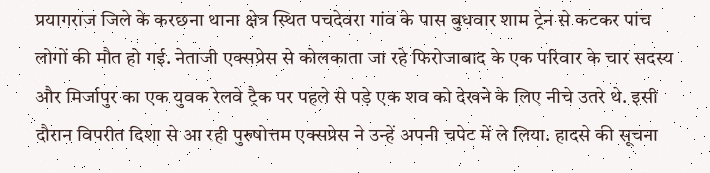प्रयागराज जिले के करछना थाना क्षेत्र स्थित पचदेवरा गांव के पास बुधवार शाम ट्रेन से कटकर पांच लोगों की मौत हो गई. नेताजी एक्सप्रेस से कोलकाता जा रहे फिरोजाबाद के एक परिवार के चार सदस्य और मिर्जापुर का एक युवक रेलवे ट्रैक पर पहले से पड़े एक शव को देखने के लिए नीचे उतरे थे. इसी दौरान विपरीत दिशा से आ रही पुरुषोत्तम एक्सप्रेस ने उन्हें अपनी चपेट में ले लिया. हादसे की सूचना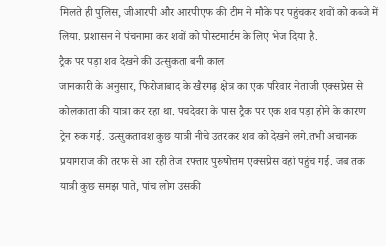मिलते ही पुलिस, जीआरपी और आरपीएफ की टीम ने मौके पर पहुंचकर शवों को कब्जे में लिया. प्रशासन ने पंचनामा कर शवों को पोस्टमार्टम के लिए भेज दिया है.
ट्रैक पर पड़ा शव देखने की उत्सुकता बनी काल
जानकारी के अनुसार, फिरोजाबाद के खैरगढ़ क्षेत्र का एक परिवार नेताजी एक्सप्रेस से कोलकाता की यात्रा कर रहा था. पचदेवरा के पास ट्रैक पर एक शव पड़ा होने के कारण ट्रेन रुक गई. उत्सुकतावश कुछ यात्री नीचे उतरकर शव को देखने लगे.तभी अचानक प्रयागराज की तरफ से आ रही तेज रफ्तार पुरुषोत्तम एक्सप्रेस वहां पहुंच गई. जब तक यात्री कुछ समझ पाते, पांच लोग उसकी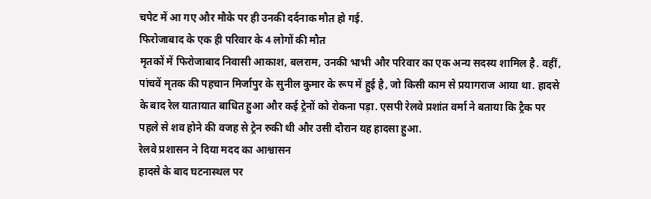चपेट में आ गए और मौके पर ही उनकी दर्दनाक मौत हो गई.
फिरोजाबाद के एक ही परिवार के 4 लोगों की मौत
मृतकों में फिरोजाबाद निवासी आकाश, बलराम, उनकी भाभी और परिवार का एक अन्य सदस्य शामिल है. वहीं, पांचवें मृतक की पहचान मिर्जापुर के सुनील कुमार के रूप में हुई है, जो किसी काम से प्रयागराज आया था. हादसे के बाद रेल यातायात बाधित हुआ और कई ट्रेनों को रोकना पड़ा. एसपी रेलवे प्रशांत वर्मा ने बताया कि ट्रैक पर पहले से शव होने की वजह से ट्रेन रुकी थी और उसी दौरान यह हादसा हुआ.
रेलवे प्रशासन ने दिया मदद का आश्वासन
हादसे के बाद घटनास्थल पर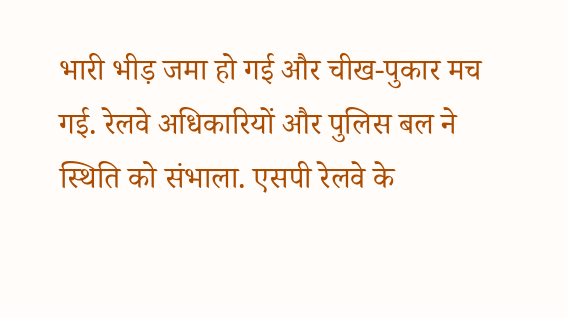भारी भीड़ जमा हो गई और चीख-पुकार मच गई. रेलवे अधिकारियों और पुलिस बल ने स्थिति को संभाला. एसपी रेलवे के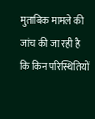मुताबिक मामले की जांच की जा रही है कि किन परिस्थितियों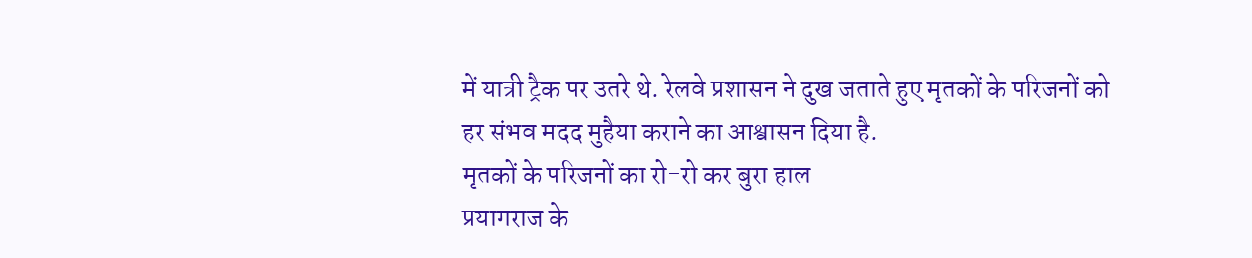में यात्री ट्रैक पर उतरे थे. रेलवे प्रशासन ने दुख जताते हुए मृतकों के परिजनों को हर संभव मदद मुहैया कराने का आश्वासन दिया है.
मृतकों के परिजनों का रो-रो कर बुरा हाल
प्रयागराज के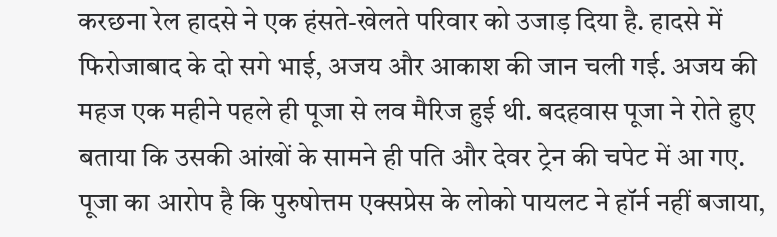करछना रेल हादसे ने एक हंसते-खेलते परिवार को उजाड़ दिया है. हादसे में फिरोजाबाद के दो सगे भाई, अजय और आकाश की जान चली गई. अजय की महज एक महीने पहले ही पूजा से लव मैरिज हुई थी. बदहवास पूजा ने रोते हुए बताया कि उसकी आंखों के सामने ही पति और देवर ट्रेन की चपेट में आ गए. पूजा का आरोप है कि पुरुषोत्तम एक्सप्रेस के लोको पायलट ने हॉर्न नहीं बजाया,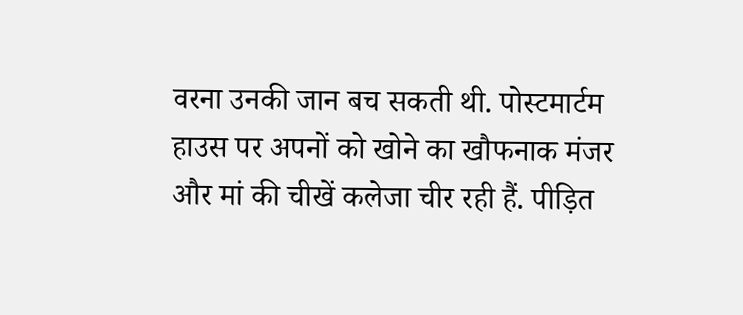वरना उनकी जान बच सकती थी. पोस्टमार्टम हाउस पर अपनों को खोने का खौफनाक मंजर और मां की चीखें कलेजा चीर रही हैं. पीड़ित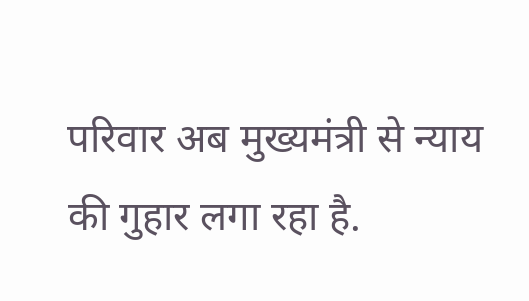परिवार अब मुख्यमंत्री से न्याय की गुहार लगा रहा है.